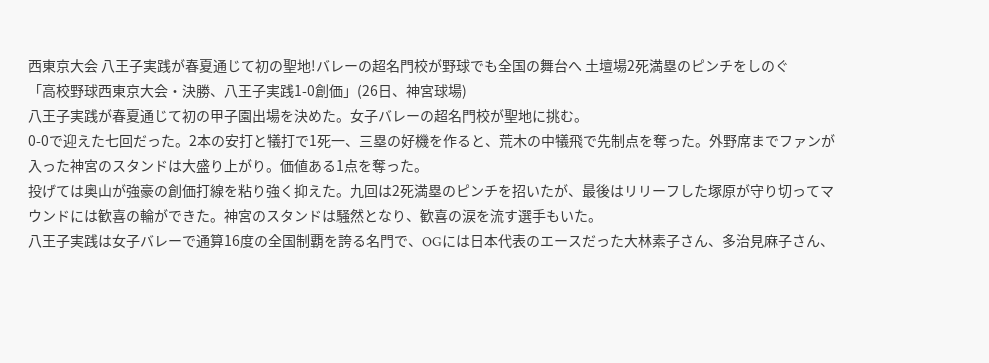西東京大会 八王子実践が春夏通じて初の聖地!バレーの超名門校が野球でも全国の舞台へ 土壇場2死満塁のピンチをしのぐ
「高校野球西東京大会・決勝、八王子実践1-0創価」(26日、神宮球場)
八王子実践が春夏通じて初の甲子園出場を決めた。女子バレーの超名門校が聖地に挑む。
0-0で迎えた七回だった。2本の安打と犠打で1死一、三塁の好機を作ると、荒木の中犠飛で先制点を奪った。外野席までファンが入った神宮のスタンドは大盛り上がり。価値ある1点を奪った。
投げては奥山が強豪の創価打線を粘り強く抑えた。九回は2死満塁のピンチを招いたが、最後はリリーフした塚原が守り切ってマウンドには歓喜の輪ができた。神宮のスタンドは騒然となり、歓喜の涙を流す選手もいた。
八王子実践は女子バレーで通算16度の全国制覇を誇る名門で、OGには日本代表のエースだった大林素子さん、多治見麻子さん、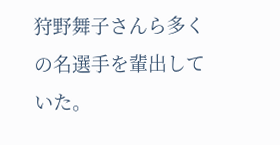狩野舞子さんら多くの名選手を輩出していた。